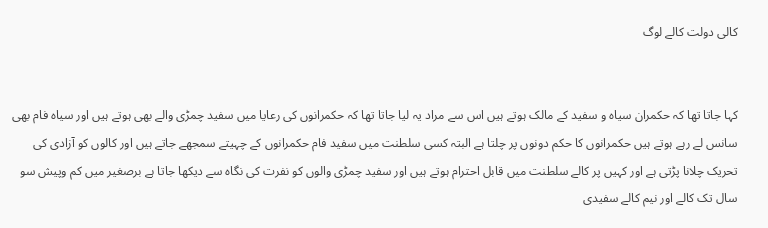کالی دولت کالے لوگ


کہا جاتا تھا کہ حکمران سیاہ و سفید کے مالک ہوتے ہیں اس سے مراد یہ لیا جاتا تھا کہ حکمرانوں کی رعایا میں سفید چمڑی والے بھی ہوتے ہیں اور سیاہ فام بھی سانس لے رہے ہوتے ہیں حکمرانوں کا حکم دونوں پر چلتا ہے البتہ کسی سلطنت میں سفید فام حکمرانوں کے چہیتے سمجھے جاتے ہیں اور کالوں کو آزادی کی تحریک چلانا پڑتی ہے اور کہیں پر کالے سلطنت میں قابل احترام ہوتے ہیں اور سفید چمڑی والوں کو نفرت کی نگاہ سے دیکھا جاتا ہے برصغیر میں کم وپیش سو سال تک کالے اور نیم کالے سفیدی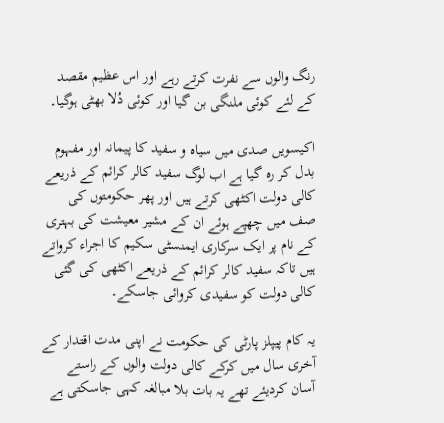رنگ والوں سے نفرت کرتے رہے اور اس عظیم مقصد کے لئے کوئی ملنگی بن گیا اور کوئی دُلا بھٹی ہوگیا۔

اکیسویں صدی میں سیاہ و سفید کا پیمانہ اور مفہوم بدل کر رہ گیا ہے اب لوگ سفید کالر کرائم کے ذریعے کالی دولت اکٹھی کرتے ہیں اور پھر حکومتوں کی صف میں چھپے ہوئے ان کے مشیر معیشت کی بہتری کے نام پر ایک سرکاری ایمنسٹی سکیم کا اجراء کرواتے ہیں تاکہ سفید کالر کرائم کے ذریعے اکٹھی کی گئی کالی دولت کو سفیدی کروائی جاسکے۔

یہ کام پیپلز پارٹی کی حکومت نے اپنی مدت اقتدار کے آخری سال میں کرکے کالی دولت والوں کے راستے آسان کردیئے تھے یہ بات بلا مبالغہ کہی جاسکتی ہے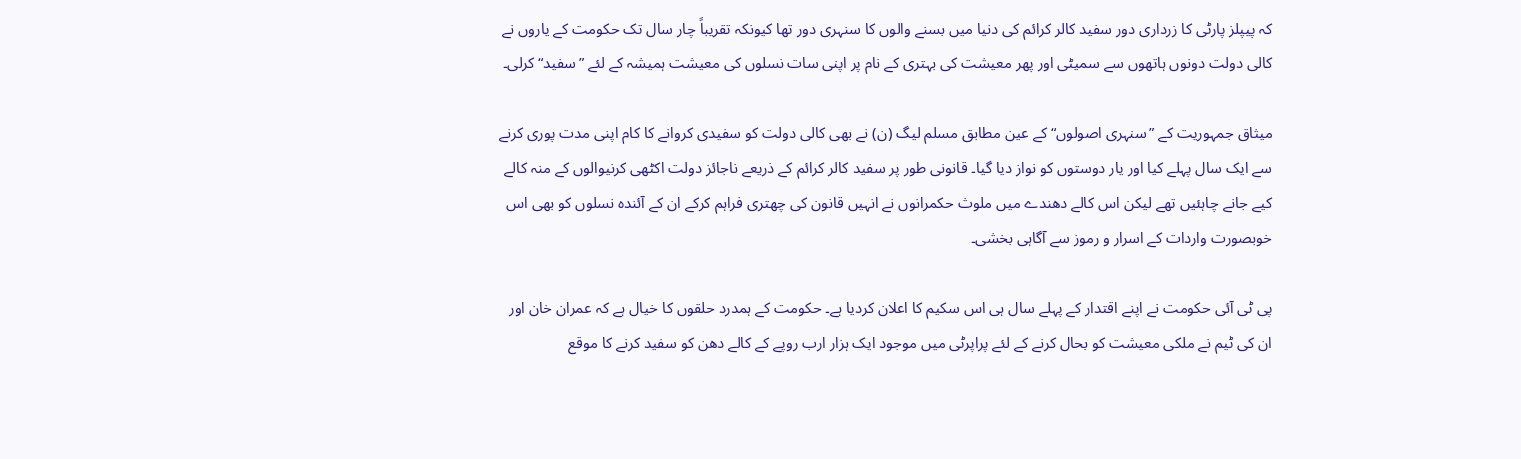کہ پیپلز پارٹی کا زرداری دور سفید کالر کرائم کی دنیا میں بسنے والوں کا سنہری دور تھا کیونکہ تقریباً چار سال تک حکومت کے یاروں نے کالی دولت دونوں ہاتھوں سے سمیٹی اور پھر معیشت کی بہتری کے نام پر اپنی سات نسلوں کی معیشت ہمیشہ کے لئے ”سفید“ کرلی۔

میثاق جمہوریت کے ”سنہری اصولوں“ کے عین مطابق مسلم لیگ (ن) نے بھی کالی دولت کو سفیدی کروانے کا کام اپنی مدت پوری کرنے سے ایک سال پہلے کیا اور یار دوستوں کو نواز دیا گیا۔ قانونی طور پر سفید کالر کرائم کے ذریعے ناجائز دولت اکٹھی کرنیوالوں کے منہ کالے کیے جانے چاہئیں تھے لیکن اس کالے دھندے میں ملوث حکمرانوں نے انہیں قانون کی چھتری فراہم کرکے ان کے آئندہ نسلوں کو بھی اس خوبصورت واردات کے اسرار و رموز سے آگاہی بخشی۔

پی ٹی آئی حکومت نے اپنے اقتدار کے پہلے سال ہی اس سکیم کا اعلان کردیا ہے۔ حکومت کے ہمدرد حلقوں کا خیال ہے کہ عمران خان اور ان کی ٹیم نے ملکی معیشت کو بحال کرنے کے لئے پراپرٹی میں موجود ایک ہزار ارب روپے کے کالے دھن کو سفید کرنے کا موقع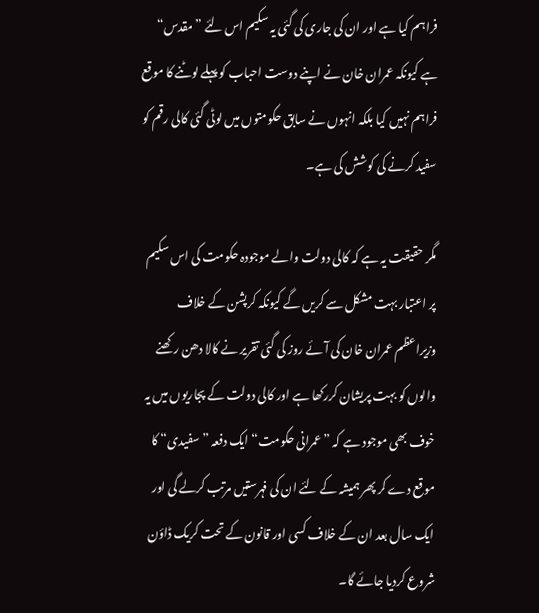فراہم کیا ہے اور ان کی جاری کی گئی یہ سکیم اس لئے ”مقدس“ ہے کیونکہ عمران خان نے اپنے دوست احباب کو پہلے لوٹنے کا موقع فراہم نہیں کیا بلکہ انہوں نے سابق حکومتوں میں لوٹی گئی کالی رقم کو سفید کرنے کی کوشش کی ہے۔

مگر حقیقت یہ ہے کہ کالی دولت والے موجودہ حکومت کی اس سکیم پر اعتبار بہت مشکل سے کریں گے کیونکہ کرپشن کے خلاف وزیراعظم عمران خان کی آئے روز کی گئی تقریر نے کالا دھن رکھنے والوں کو بہت پریشان کررکھا ہے اور کالی دولت کے پجاریوں میں یہ خوف بھی موجود ہے کہ ”عمرانی حکومت“ ایک دفعہ ”سفیدی“ کا موقع دے کر پھر ہمیشہ کے لئے ان کی فہرستیں مرتب کرلے گی اور ایک سال بعد ان کے خلاف کسی اور قانون کے تحت کریک ڈاؤن شروع کردیا جائے گا۔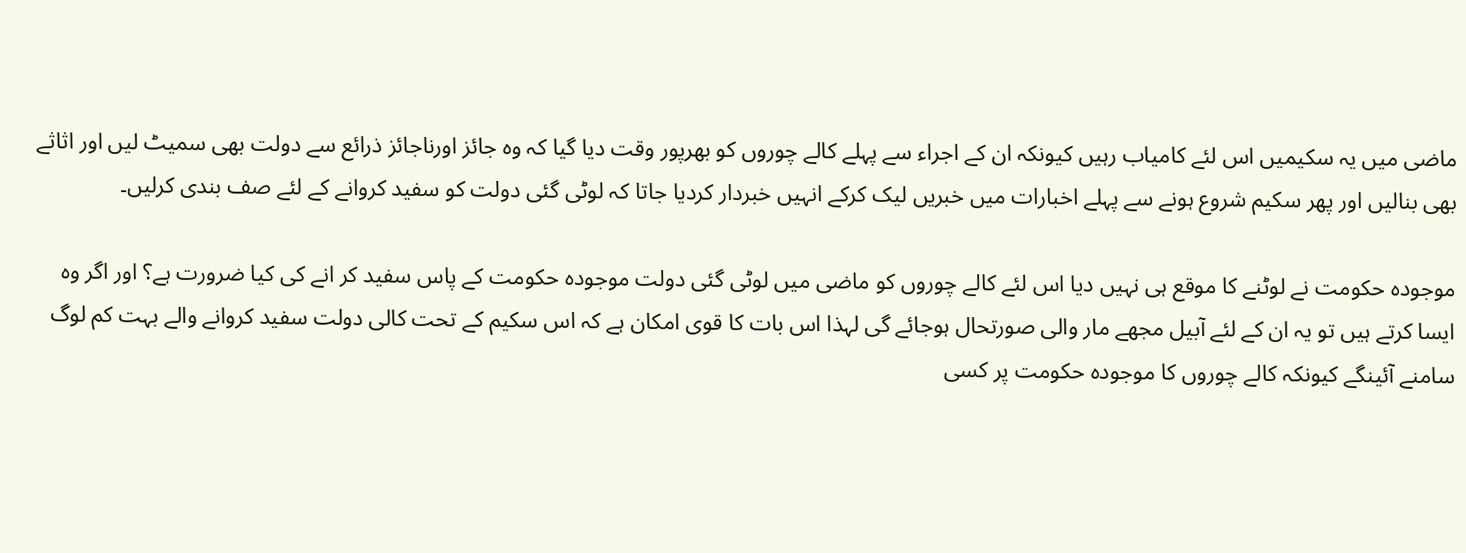ماضی میں یہ سکیمیں اس لئے کامیاب رہیں کیونکہ ان کے اجراء سے پہلے کالے چوروں کو بھرپور وقت دیا گیا کہ وہ جائز اورناجائز ذرائع سے دولت بھی سمیٹ لیں اور اثاثے بھی بنالیں اور پھر سکیم شروع ہونے سے پہلے اخبارات میں خبریں لیک کرکے انہیں خبردار کردیا جاتا کہ لوٹی گئی دولت کو سفید کروانے کے لئے صف بندی کرلیں۔

موجودہ حکومت نے لوٹنے کا موقع ہی نہیں دیا اس لئے کالے چوروں کو ماضی میں لوٹی گئی دولت موجودہ حکومت کے پاس سفید کر انے کی کیا ضرورت ہے؟ اور اگر وہ ایسا کرتے ہیں تو یہ ان کے لئے آبیل مجھے مار والی صورتحال ہوجائے گی لہذا اس بات کا قوی امکان ہے کہ اس سکیم کے تحت کالی دولت سفید کروانے والے بہت کم لوگ سامنے آئینگے کیونکہ کالے چوروں کا موجودہ حکومت پر کسی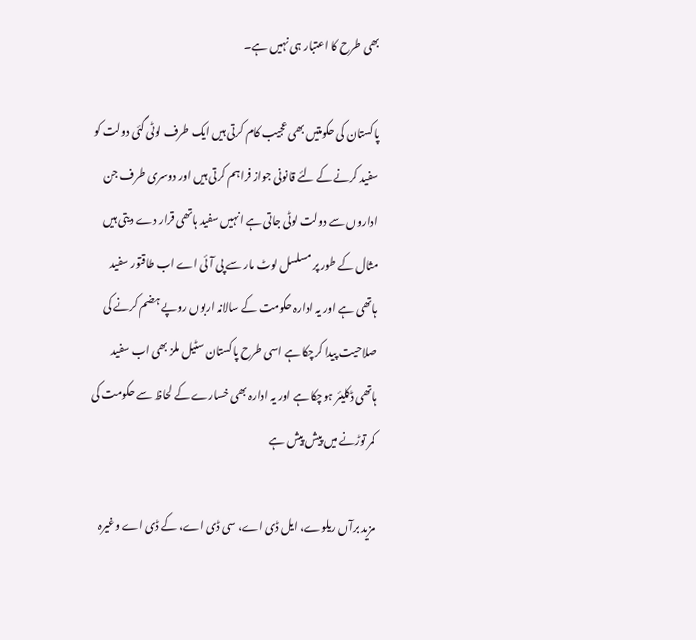بھی طرح کا اعتبار ہی نہیں ہے۔

پاکستان کی حکومتیں بھی عجیب کام کرتی ہیں ایک طرف لوٹی گئی دولت کو سفید کرنے کے لئے قانونی جواز فراہم کرتی ہیں اور دوسری طرف جن اداروں سے دولت لوٹی جاتی ہے انہیں سفید ہاتھی قرار دے دیتی ہیں مثال کے طور پر مسلسل لوٹ مار سے پی آئی اے اب طاقتور سفید ہاتھی ہے اور یہ ادارہ حکومت کے سالانہ اربوں روپے ہضم کرنے کی صلاحیت پیدا کرچکا ہے اسی طرح پاکستان سٹیل ملز بھی اب سفید ہاتھی ڈکلیئر ہوچکا ہے اور یہ ادارہ بھی خسارے کے لحاظ سے حکومت کی کمر توڑنے میں پیش پیش ہے

مزید برآں ریلوے، ایل ڈی اے، سی ڈی اے، کے ڈی اے وغیرہ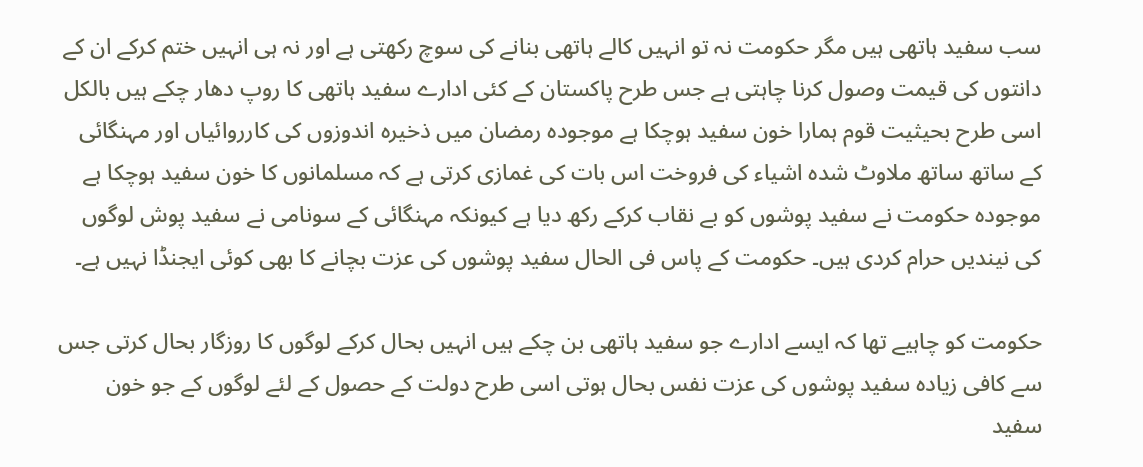سب سفید ہاتھی ہیں مگر حکومت نہ تو انہیں کالے ہاتھی بنانے کی سوچ رکھتی ہے اور نہ ہی انہیں ختم کرکے ان کے دانتوں کی قیمت وصول کرنا چاہتی ہے جس طرح پاکستان کے کئی ادارے سفید ہاتھی کا روپ دھار چکے ہیں بالکل اسی طرح بحیثیت قوم ہمارا خون سفید ہوچکا ہے موجودہ رمضان میں ذخیرہ اندوزوں کی کارروائیاں اور مہنگائی کے ساتھ ساتھ ملاوٹ شدہ اشیاء کی فروخت اس بات کی غمازی کرتی ہے کہ مسلمانوں کا خون سفید ہوچکا ہے موجودہ حکومت نے سفید پوشوں کو بے نقاب کرکے رکھ دیا ہے کیونکہ مہنگائی کے سونامی نے سفید پوش لوگوں کی نیندیں حرام کردی ہیں۔ حکومت کے پاس فی الحال سفید پوشوں کی عزت بچانے کا بھی کوئی ایجنڈا نہیں ہے۔

حکومت کو چاہیے تھا کہ ایسے ادارے جو سفید ہاتھی بن چکے ہیں انہیں بحال کرکے لوگوں کا روزگار بحال کرتی جس سے کافی زیادہ سفید پوشوں کی عزت نفس بحال ہوتی اسی طرح دولت کے حصول کے لئے لوگوں کے جو خون سفید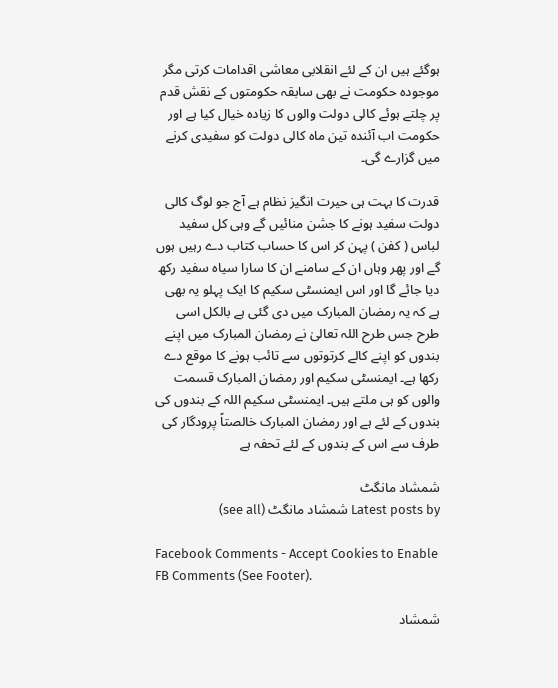ہوگئے ہیں ان کے لئے انقلابی معاشی اقدامات کرتی مگر موجودہ حکومت نے بھی سابقہ حکومتوں کے نقش قدم پر چلتے ہوئے کالی دولت والوں کا زیادہ خیال کیا ہے اور حکومت اب آئندہ تین ماہ کالی دولت کو سفیدی کرنے میں گزارے گی۔

قدرت کا بہت ہی حیرت انگیز نظام ہے آج جو لوگ کالی دولت سفید ہونے کا جشن منائیں گے وہی کل سفید لباس ( کفن ) پہن کر اس کا حساب کتاب دے رہیں ہوں گے اور پھر وہاں ان کے سامنے ان کا سارا سیاہ سفید رکھ دیا جائے گا اور اس ایمنسٹی سکیم کا ایک پہلو یہ بھی ہے کہ یہ رمضان المبارک میں دی گئی ہے بالکل اسی طرح جس طرح اللہ تعالیٰ نے رمضان المبارک میں اپنے بندوں کو اپنے کالے کرتوتوں سے تائب ہونے کا موقع دے رکھا ہے۔ ایمنسٹی سکیم اور رمضان المبارک قسمت والوں کو ہی ملتے ہیں۔ ایمنسٹی سکیم اللہ کے بندوں کی بندوں کے لئے ہے اور رمضان المبارک خالصتاً پرودگار کی طرف سے اس کے بندوں کے لئے تحفہ ہے

شمشاد مانگٹ
Latest posts by شمشاد مانگٹ (see all)

Facebook Comments - Accept Cookies to Enable FB Comments (See Footer).

شمشاد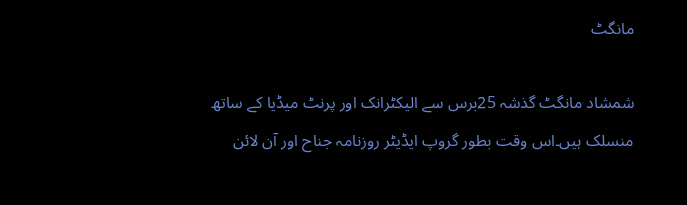مانگٹ

شمشاد مانگٹ گذشہ 25برس سے الیکٹرانک اور پرنٹ میڈیا کے ساتھ منسلک ہیں۔اس وقت بطور گروپ ایڈیٹر روزنامہ جناح اور آن لائن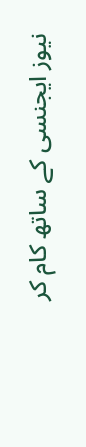نیوز ایجنسی کے ساتھ کام کر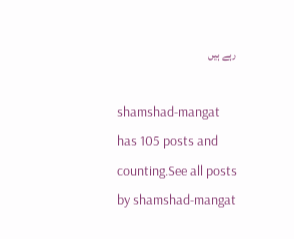رہے ہیں

shamshad-mangat has 105 posts and counting.See all posts by shamshad-mangat